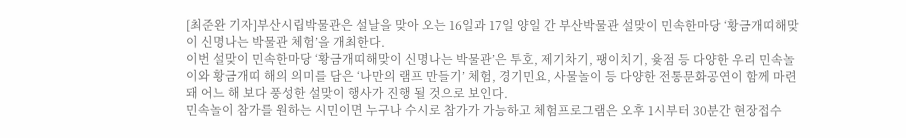[최준완 기자]부산시립박물관은 설날을 맞아 오는 16일과 17일 양일 간 부산박물관 설맞이 민속한마당 ‘황금개띠해맞이 신명나는 박물관 체험’을 개최한다.
이번 설맞이 민속한마당 ‘황금개띠해맞이 신명나는 박물관’은 투호, 제기차기, 팽이치기, 윷점 등 다양한 우리 민속놀이와 황금개띠 해의 의미를 담은 ‘나만의 램프 만들기’ 체험, 경기민요, 사물놀이 등 다양한 전통문화공연이 함께 마련돼 어느 해 보다 풍성한 설맞이 행사가 진행 될 것으로 보인다.
민속놀이 참가를 원하는 시민이면 누구나 수시로 참가가 가능하고 체험프로그램은 오후 1시부터 30분간 현장접수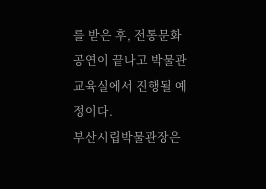를 받은 후, 전통문화공연이 끝나고 박물관 교육실에서 진행될 예정이다.
부산시립박물관장은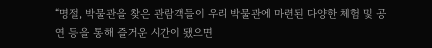“명절, 박물관을 찾은 관람객들이 우리 박물관에 마련된 다양한 체험 및 공연 등을 통해 즐거운 시간이 됐으면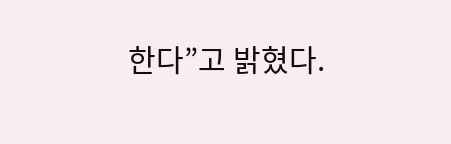한다”고 밝혔다.